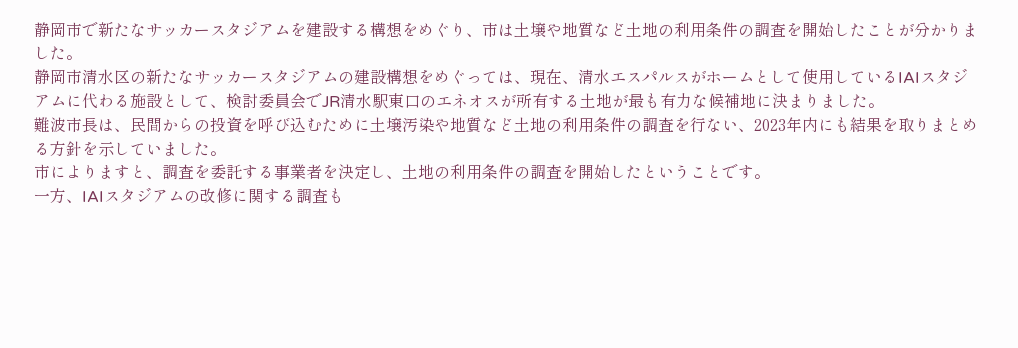静岡市で新たなサッカースタジアムを建設する構想をめぐり、市は土壌や地質など土地の利用条件の調査を開始したことが分かりました。
静岡市清水区の新たなサッカースタジアムの建設構想をめぐっては、現在、清水エスパルスがホームとして使用しているIAIスタジアムに代わる施設として、検討委員会でJR清水駅東口のエネオスが所有する土地が最も有力な候補地に決まりました。
難波市長は、民間からの投資を呼び込むために土壌汚染や地質など土地の利用条件の調査を行ない、2023年内にも結果を取りまとめる方針を示していました。
市によりますと、調査を委託する事業者を決定し、土地の利用条件の調査を開始したということです。
一方、IAIスタジアムの改修に関する調査も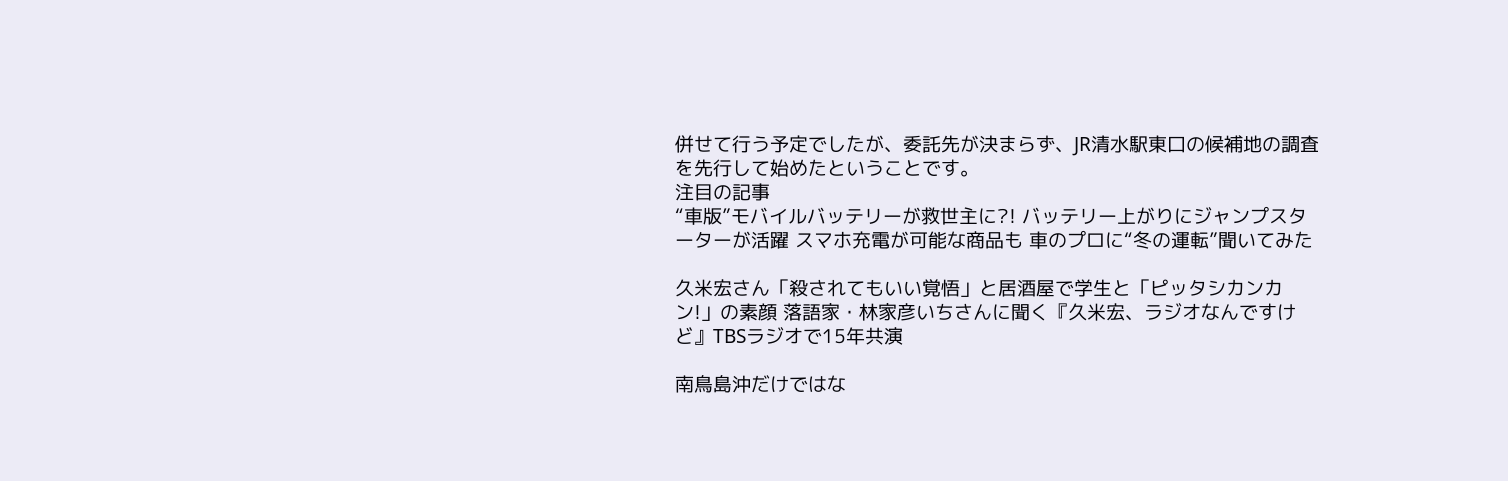併せて行う予定でしたが、委託先が決まらず、JR清水駅東口の候補地の調査を先行して始めたということです。
注目の記事
“車版”モバイルバッテリーが救世主に?! バッテリー上がりにジャンプスターターが活躍 スマホ充電が可能な商品も 車のプロに“冬の運転”聞いてみた

久米宏さん「殺されてもいい覚悟」と居酒屋で学生と「ピッタシカンカン!」の素顔 落語家・林家彦いちさんに聞く『久米宏、ラジオなんですけど』TBSラジオで15年共演

南鳥島沖だけではな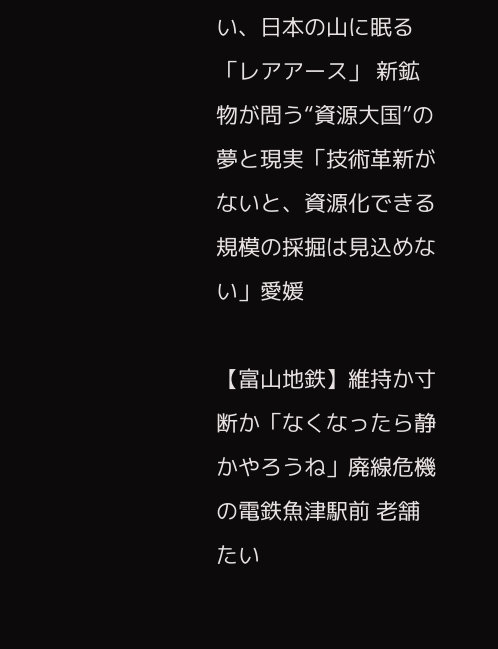い、日本の山に眠る「レアアース」 新鉱物が問う“資源大国”の夢と現実「技術革新がないと、資源化できる規模の採掘は見込めない」愛媛

【富山地鉄】維持か寸断か「なくなったら静かやろうね」廃線危機の電鉄魚津駅前 老舗たい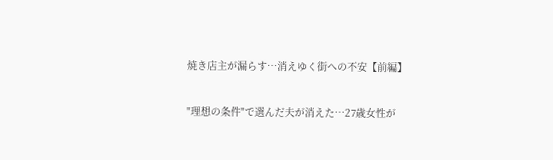焼き店主が漏らす…消えゆく街への不安【前編】

"理想の条件"で選んだ夫が消えた…27歳女性が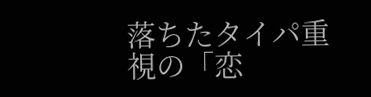落ちたタイパ重視の「恋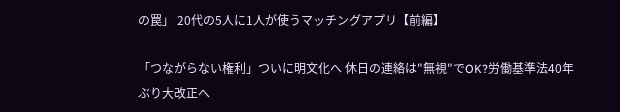の罠」 20代の5人に1人が使うマッチングアプリ【前編】

「つながらない権利」ついに明文化へ 休日の連絡は"無視"でOK?労働基準法40年ぶり大改正へ